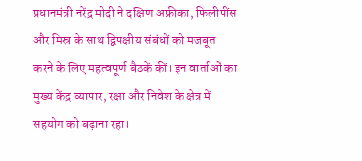प्रधानमंत्री नरेंद्र मोदी ने दक्षिण अफ्रीका, फिलीपींस और मिस्र के साथ द्विपक्षीय संबंधों को मजबूत करने के लिए महत्वपूर्ण बैठकें कीं। इन वार्ताओं का मुख्य केंद्र व्यापार, रक्षा और निवेश के क्षेत्र में सहयोग को बढ़ाना रहा।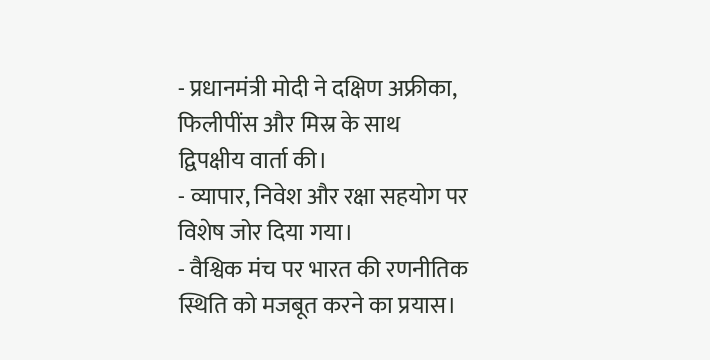- प्रधानमंत्री मोदी ने दक्षिण अफ्रीका, फिलीपींस और मिस्र के साथ द्विपक्षीय वार्ता की।
- व्यापार, निवेश और रक्षा सहयोग पर विशेष जोर दिया गया।
- वैश्विक मंच पर भारत की रणनीतिक स्थिति को मजबूत करने का प्रयास।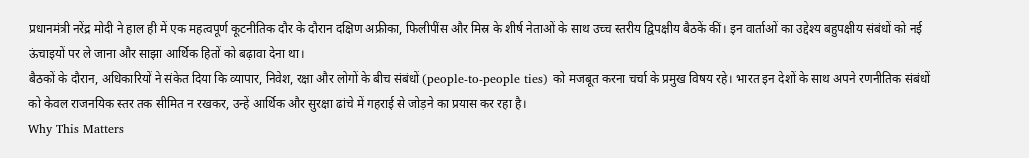प्रधानमंत्री नरेंद्र मोदी ने हाल ही में एक महत्वपूर्ण कूटनीतिक दौर के दौरान दक्षिण अफ्रीका, फिलीपींस और मिस्र के शीर्ष नेताओं के साथ उच्च स्तरीय द्विपक्षीय बैठकें कीं। इन वार्ताओं का उद्देश्य बहुपक्षीय संबंधों को नई ऊंचाइयों पर ले जाना और साझा आर्थिक हितों को बढ़ावा देना था।
बैठकों के दौरान, अधिकारियों ने संकेत दिया कि व्यापार, निवेश, रक्षा और लोगों के बीच संबंधों (people-to-people ties) को मजबूत करना चर्चा के प्रमुख विषय रहे। भारत इन देशों के साथ अपने रणनीतिक संबंधों को केवल राजनयिक स्तर तक सीमित न रखकर, उन्हें आर्थिक और सुरक्षा ढांचे में गहराई से जोड़ने का प्रयास कर रहा है।
Why This Matters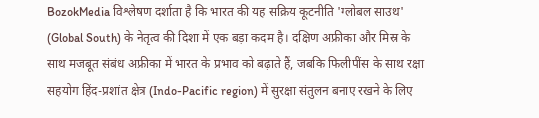BozokMedia विश्लेषण दर्शाता है कि भारत की यह सक्रिय कूटनीति 'ग्लोबल साउथ' (Global South) के नेतृत्व की दिशा में एक बड़ा कदम है। दक्षिण अफ्रीका और मिस्र के साथ मजबूत संबंध अफ्रीका में भारत के प्रभाव को बढ़ाते हैं, जबकि फिलीपींस के साथ रक्षा सहयोग हिंद-प्रशांत क्षेत्र (Indo-Pacific region) में सुरक्षा संतुलन बनाए रखने के लिए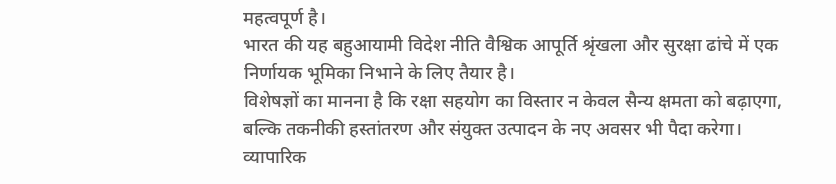महत्वपूर्ण है।
भारत की यह बहुआयामी विदेश नीति वैश्विक आपूर्ति श्रृंखला और सुरक्षा ढांचे में एक निर्णायक भूमिका निभाने के लिए तैयार है।
विशेषज्ञों का मानना है कि रक्षा सहयोग का विस्तार न केवल सैन्य क्षमता को बढ़ाएगा, बल्कि तकनीकी हस्तांतरण और संयुक्त उत्पादन के नए अवसर भी पैदा करेगा। व्यापारिक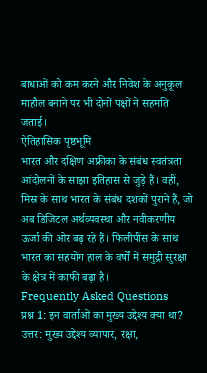बाधाओं को कम करने और निवेश के अनुकूल माहौल बनाने पर भी दोनों पक्षों ने सहमति जताई।
ऐतिहासिक पृष्ठभूमि
भारत और दक्षिण अफ्रीका के संबंध स्वतंत्रता आंदोलनों के साझा इतिहास से जुड़े हैं। वहीं, मिस्र के साथ भारत के संबंध दशकों पुराने हैं, जो अब डिजिटल अर्थव्यवस्था और नवीकरणीय ऊर्जा की ओर बढ़ रहे हैं। फिलीपींस के साथ भारत का सहयोग हाल के वर्षों में समुद्री सुरक्षा के क्षेत्र में काफी बढ़ा है।
Frequently Asked Questions
प्रश्न 1: इन वार्ताओं का मुख्य उद्देश्य क्या था?
उत्तर: मुख्य उद्देश्य व्यापार, रक्षा,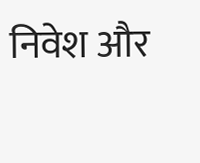निवेश और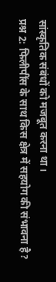सांस्कृतिक संबंधों को मजबूत करना था।
प्रश्न 2: फिलीपींस के साथ किस क्षेत्र में सहयोग की संभावना है?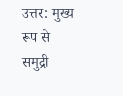उत्तर: मुख्य रूप से समुद्री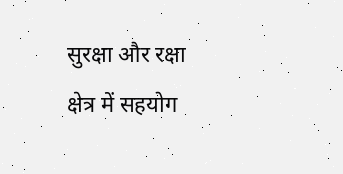सुरक्षा और रक्षा क्षेत्र में सहयोग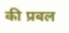की प्रबल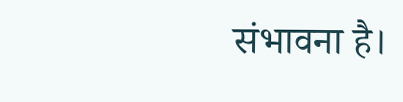संभावना है।